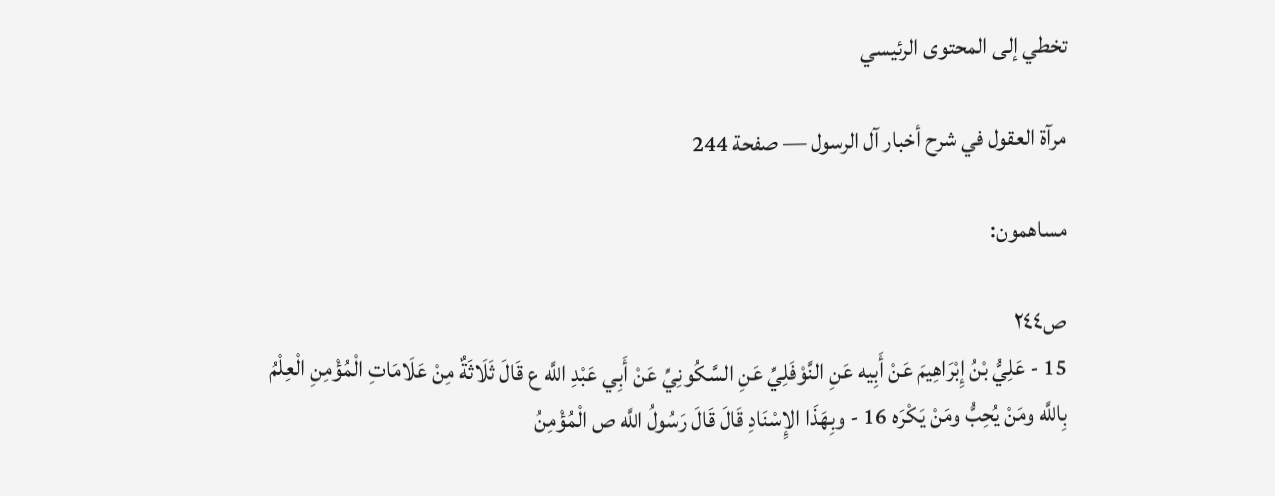تخطي إلى المحتوى الرئيسي

مرآة العقول في شرح أخبار آل الرسول — صفحة 244

مساهمون:

ص٢٤٤
15 - عَلِيُّ بْنُ إِبْرَاهِيمَ عَنْ أَبِيه عَنِ النَّوْفَلِيِّ عَنِ السَّكُونِيِّ عَنْ أَبِي عَبْدِ اللَّه ع قَالَ ثَلَاثَةٌ مِنْ عَلَامَاتِ الْمُؤْمِنِ الْعِلْمُ بِاللَّه ومَنْ يُحِبُّ ومَنْ يَكْرَه 16 - وبِهَذَا الإِسْنَادِ قَالَ قَالَ رَسُولُ اللَّه ص الْمُؤْمِنُ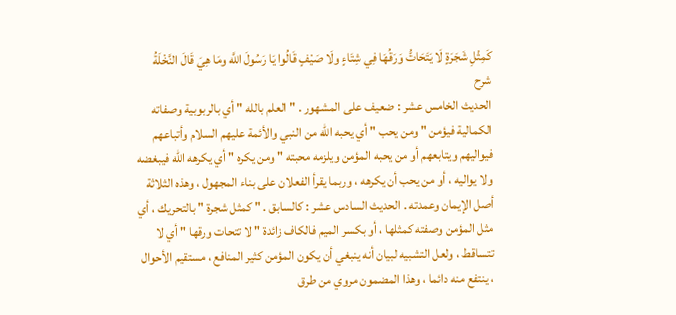كَمِثْلِ شَجَرَةٍ لَا يَتَحَاتُّ وَرَقُهَا فِي شِتَاءٍ ولَا صَيْفٍ قَالُوا يَا رَسُولَ اللَّه ومَا هِيَ قَالَ النَّخْلَةُ
شرح
الحديث الخامس عشر : ضعيف على المشهور . " العلم بالله " أي بالربوبية وصفاته الكمالية فيؤمن " ومن يحب " أي يحبه الله من النبي والأئمة عليهم السلام وأتباعهم فيواليهم ويتابعهم أو من يحبه المؤمن ويلزمه محبته " ومن يكره " أي يكرهه الله فيبغضه ولا يواليه ، أو من يحب أن يكرهه ، وربما يقرأ الفعلان على بناء المجهول ، وهذه الثلاثة أصل الإيمان وعمدته . الحديث السادس عشر : كالسابق . " كمثل شجرة " بالتحريك ، أي مثل المؤمن وصفته كمثلها ، أو بكسر الميم فالكاف زائدة " لا تتحات ورقها " أي لا تتساقط ، ولعل التشبيه لبيان أنه ينبغي أن يكون المؤمن كثير المنافع ، مستقيم الأحوال ، ينتفع منه دائما ، وهذا المضمون مروي من طرق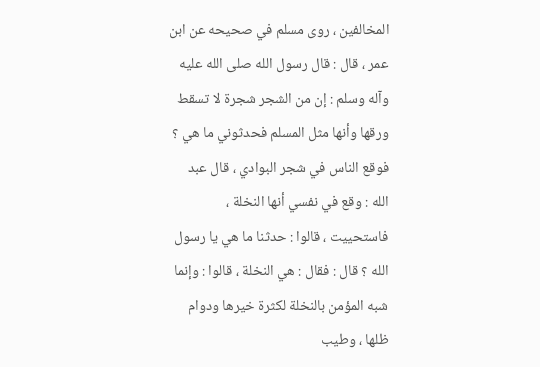المخالفين ، روى مسلم في صحيحه عن ابن عمر ، قال : قال رسول الله صلى الله عليه وآله وسلم : إن من الشجر شجرة لا تسقط ورقها وأنها مثل المسلم فحدثوني ما هي ؟ فوقع الناس في شجر البوادي ، قال عبد الله : وقع في نفسي أنها النخلة ، فاستحييت ، قالوا : حدثنا ما هي يا رسول الله ؟ قال : فقال : هي النخلة ، قالوا : وإنما شبه المؤمن بالنخلة لكثرة خيرها ودوام ظلها ، وطيب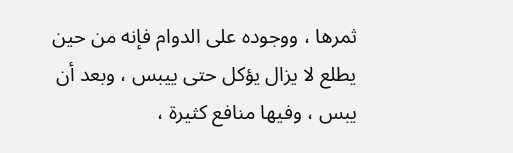ثمرها ، ووجوده على الدوام فإنه من حين يطلع لا يزال يؤكل حتى ييبس ، وبعد أن يبس ، وفيها منافع كثيرة ،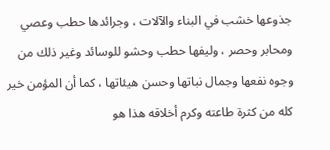جذوعها خشب في البناء والآلات ، وجرائدها حطب وعصي ومحابر وحصر ، وليفها حطب وحشو للوسائد وغير ذلك من وجوه نفعها وجمال نباتها وحسن هيئاتها ، كما أن المؤمن خير كله من كثرة طاعته وكرم أخلاقه هذا هو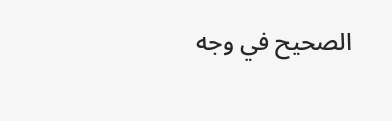الصحيح في وجه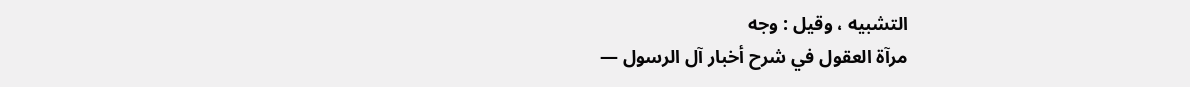التشبيه ، وقيل : وجه
مرآة العقول في شرح أخبار آل الرسول —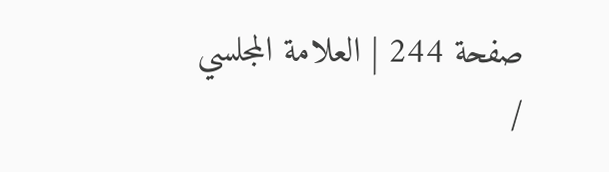صفحة 244 | العلامة المجلسي /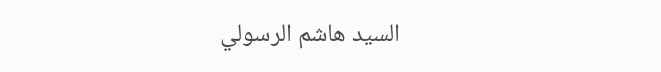السيد هاشم الرسولي